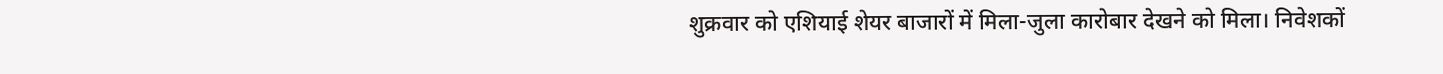शुक्रवार को एशियाई शेयर बाजारों में मिला-जुला कारोबार देखने को मिला। निवेशकों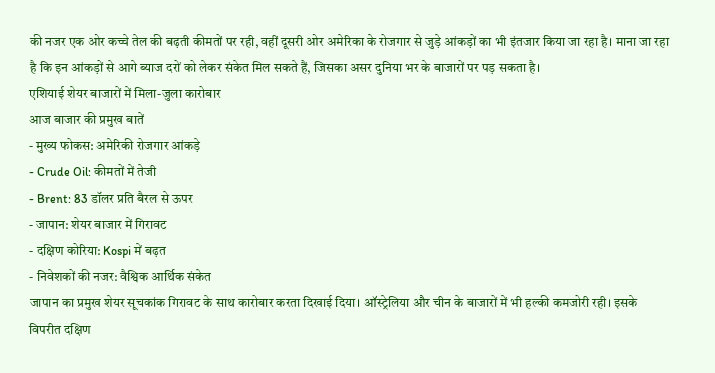की नजर एक ओर कच्चे तेल की बढ़ती कीमतों पर रही, वहीं दूसरी ओर अमेरिका के रोजगार से जुड़े आंकड़ों का भी इंतजार किया जा रहा है। माना जा रहा है कि इन आंकड़ों से आगे ब्याज दरों को लेकर संकेत मिल सकते हैं, जिसका असर दुनिया भर के बाजारों पर पड़ सकता है।
एशियाई शेयर बाजारों में मिला-जुला कारोबार
आज बाजार की प्रमुख बातें
- मुख्य फोकस: अमेरिकी रोजगार आंकड़े
- Crude Oil: कीमतों में तेजी
- Brent: 83 डॉलर प्रति बैरल से ऊपर
- जापान: शेयर बाजार में गिरावट
- दक्षिण कोरिया: Kospi में बढ़त
- निवेशकों की नजर: वैश्विक आर्थिक संकेत
जापान का प्रमुख शेयर सूचकांक गिरावट के साथ कारोबार करता दिखाई दिया। ऑस्ट्रेलिया और चीन के बाजारों में भी हल्की कमजोरी रही। इसके विपरीत दक्षिण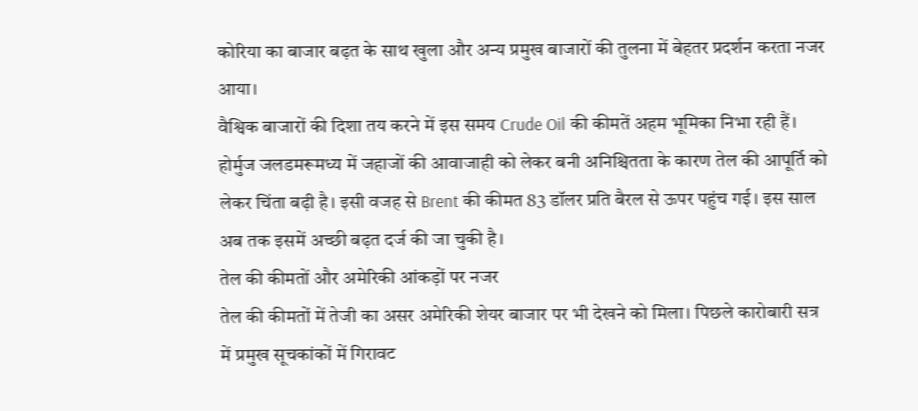कोरिया का बाजार बढ़त के साथ खुला और अन्य प्रमुख बाजारों की तुलना में बेहतर प्रदर्शन करता नजर आया।
वैश्विक बाजारों की दिशा तय करने में इस समय Crude Oil की कीमतें अहम भूमिका निभा रही हैं। होर्मुज जलडमरूमध्य में जहाजों की आवाजाही को लेकर बनी अनिश्चितता के कारण तेल की आपूर्ति को लेकर चिंता बढ़ी है। इसी वजह से Brent की कीमत 83 डॉलर प्रति बैरल से ऊपर पहुंच गई। इस साल अब तक इसमें अच्छी बढ़त दर्ज की जा चुकी है।
तेल की कीमतों और अमेरिकी आंकड़ों पर नजर
तेल की कीमतों में तेजी का असर अमेरिकी शेयर बाजार पर भी देखने को मिला। पिछले कारोबारी सत्र में प्रमुख सूचकांकों में गिरावट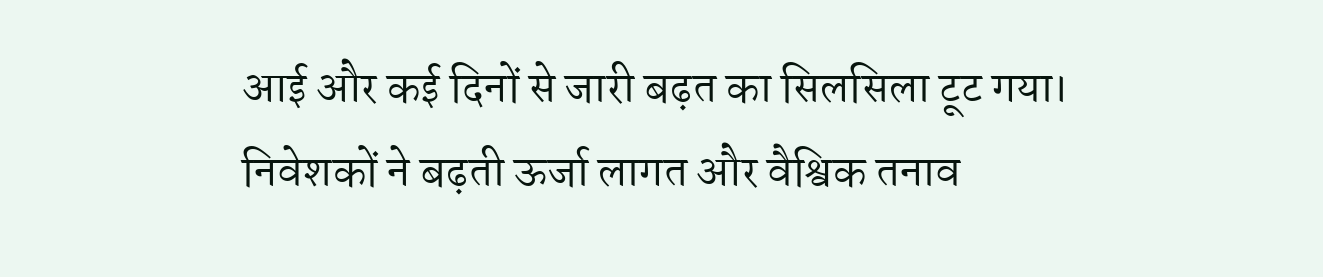आई और कई दिनों से जारी बढ़त का सिलसिला टूट गया। निवेशकों ने बढ़ती ऊर्जा लागत और वैश्विक तनाव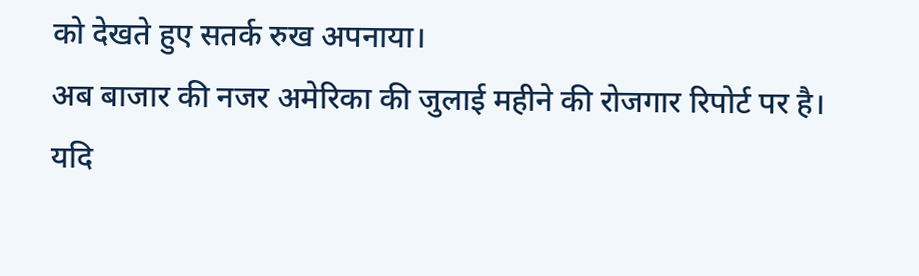को देखते हुए सतर्क रुख अपनाया।
अब बाजार की नजर अमेरिका की जुलाई महीने की रोजगार रिपोर्ट पर है। यदि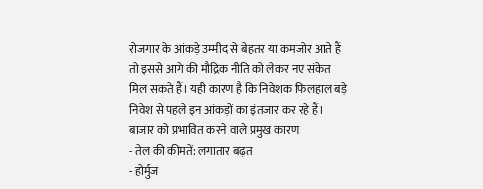रोजगार के आंकड़े उम्मीद से बेहतर या कमजोर आते हैं तो इससे आगे की मौद्रिक नीति को लेकर नए संकेत मिल सकते हैं। यही कारण है कि निवेशक फिलहाल बड़े निवेश से पहले इन आंकड़ों का इंतजार कर रहे हैं।
बाजार को प्रभावित करने वाले प्रमुख कारण
- तेल की कीमतें: लगातार बढ़त
- होर्मुज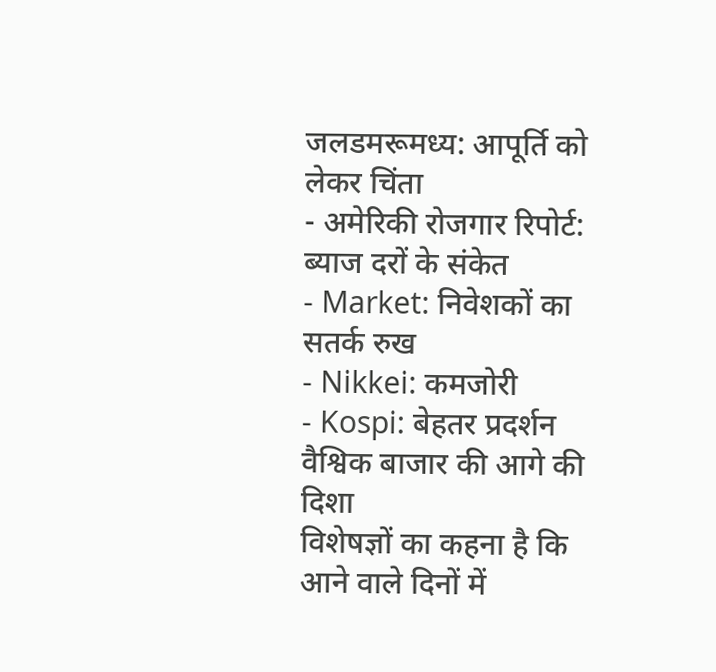जलडमरूमध्य: आपूर्ति को लेकर चिंता
- अमेरिकी रोजगार रिपोर्ट: ब्याज दरों के संकेत
- Market: निवेशकों का सतर्क रुख
- Nikkei: कमजोरी
- Kospi: बेहतर प्रदर्शन
वैश्विक बाजार की आगे की दिशा
विशेषज्ञों का कहना है कि आने वाले दिनों में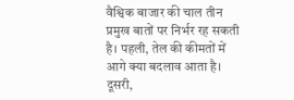वैश्विक बाजार की चाल तीन प्रमुख बातों पर निर्भर रह सकती है। पहली, तेल की कीमतों में आगे क्या बदलाव आता है। दूसरी,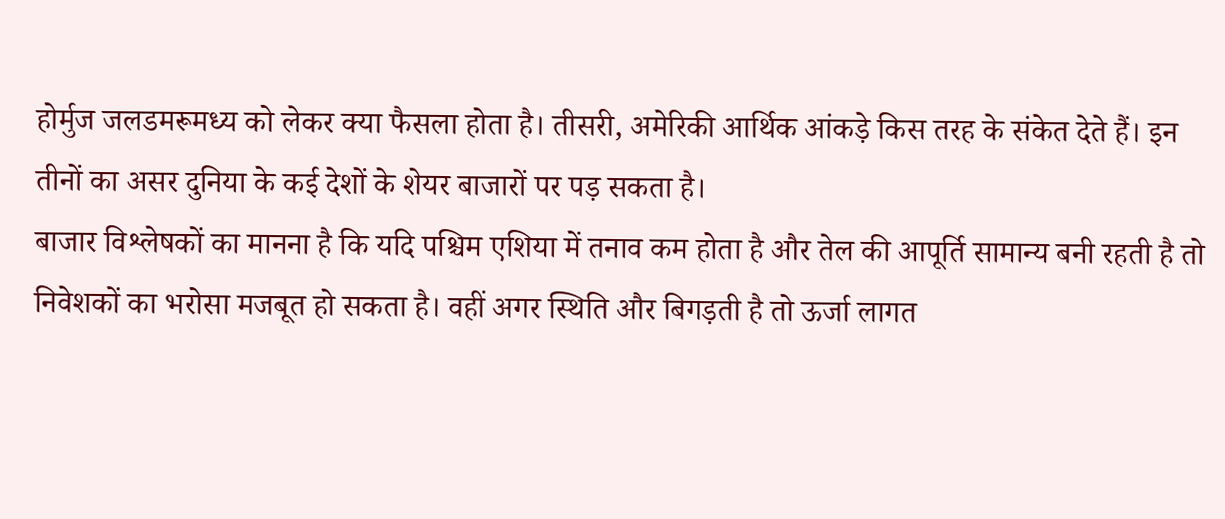होर्मुज जलडमरूमध्य को लेकर क्या फैसला होता है। तीसरी, अमेरिकी आर्थिक आंकड़े किस तरह के संकेत देते हैं। इन तीनों का असर दुनिया के कई देशों के शेयर बाजारों पर पड़ सकता है।
बाजार विश्लेषकों का मानना है कि यदि पश्चिम एशिया में तनाव कम होता है और तेल की आपूर्ति सामान्य बनी रहती है तो निवेशकों का भरोसा मजबूत हो सकता है। वहीं अगर स्थिति और बिगड़ती है तो ऊर्जा लागत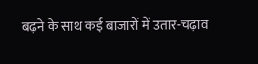बढ़ने के साथ कई बाजारों में उतार-चढ़ाव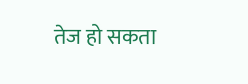तेज हो सकता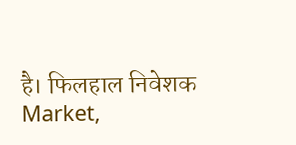है। फिलहाल निवेशक Market,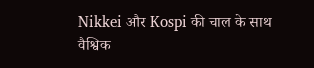Nikkei और Kospi की चाल के साथ वैश्विक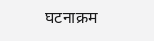घटनाक्रम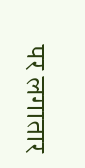पर लगातार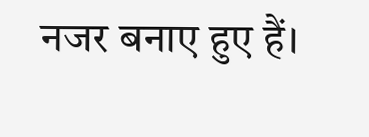नजर बनाए हुए हैं।